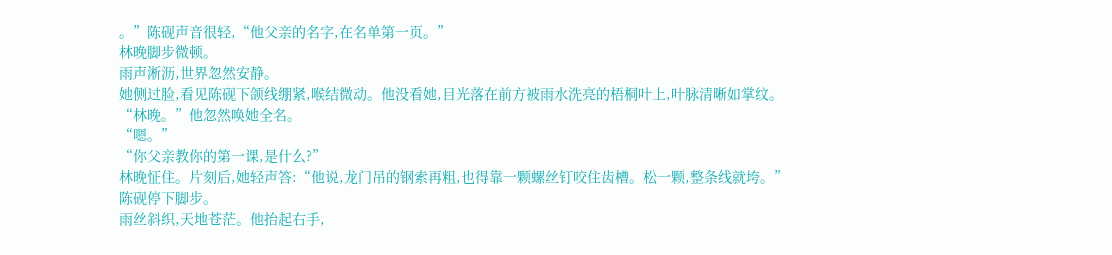。”陈砚声音很轻,“他父亲的名字,在名单第一页。”
林晚脚步微顿。
雨声淅沥,世界忽然安静。
她侧过脸,看见陈砚下颌线绷紧,喉结微动。他没看她,目光落在前方被雨水洗亮的梧桐叶上,叶脉清晰如掌纹。
“林晚。”他忽然唤她全名。
“嗯。”
“你父亲教你的第一课,是什么?”
林晚怔住。片刻后,她轻声答:“他说,龙门吊的钢索再粗,也得靠一颗螺丝钉咬住齿槽。松一颗,整条线就垮。”
陈砚停下脚步。
雨丝斜织,天地苍茫。他抬起右手,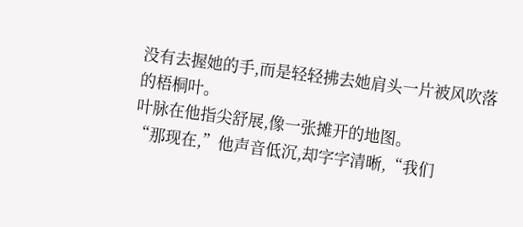没有去握她的手,而是轻轻拂去她肩头一片被风吹落的梧桐叶。
叶脉在他指尖舒展,像一张摊开的地图。
“那现在,”他声音低沉,却字字清晰,“我们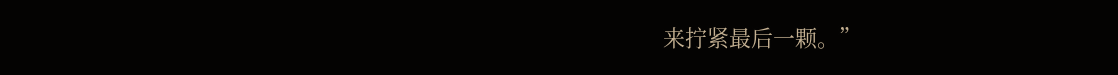来拧紧最后一颗。”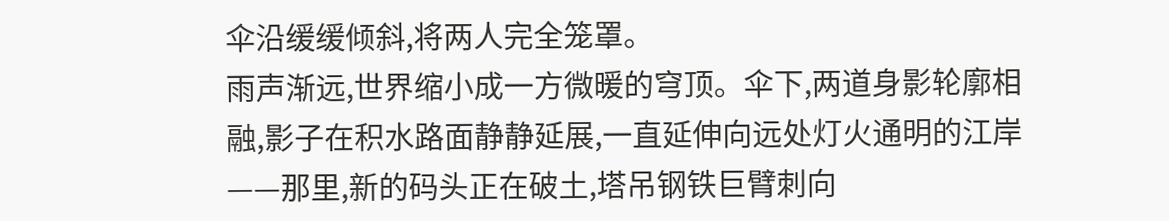伞沿缓缓倾斜,将两人完全笼罩。
雨声渐远,世界缩小成一方微暖的穹顶。伞下,两道身影轮廓相融,影子在积水路面静静延展,一直延伸向远处灯火通明的江岸——那里,新的码头正在破土,塔吊钢铁巨臂刺向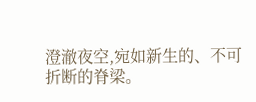澄澈夜空,宛如新生的、不可折断的脊梁。